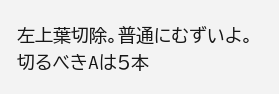左上葉切除。普通にむずいよ。
切るべきAは5本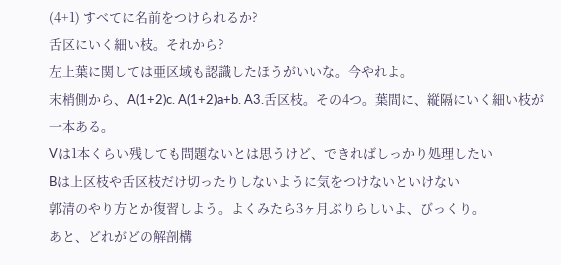(4+1) すべてに名前をつけられるか?
舌区にいく細い枝。それから?
左上葉に関しては亜区域も認識したほうがいいな。今やれよ。
末梢側から、A(1+2)c. A(1+2)a+b. A3.舌区枝。その4つ。葉間に、縦隔にいく細い枝が一本ある。
Vは1本くらい残しても問題ないとは思うけど、できればしっかり処理したい
Bは上区枝や舌区枝だけ切ったりしないように気をつけないといけない
郭清のやり方とか復習しよう。よくみたら3ヶ月ぶりらしいよ、びっくり。
あと、どれがどの解剖構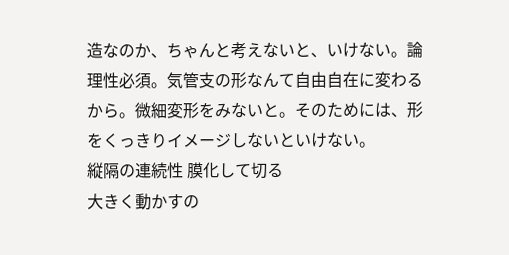造なのか、ちゃんと考えないと、いけない。論理性必須。気管支の形なんて自由自在に変わるから。微細変形をみないと。そのためには、形をくっきりイメージしないといけない。
縦隔の連続性 膜化して切る
大きく動かすの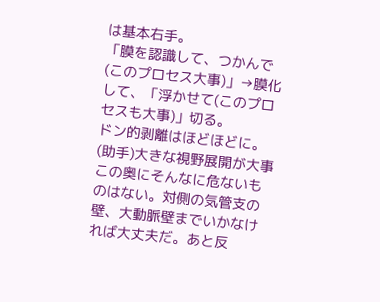は基本右手。
「膜を認識して、つかんで(このプロセス大事)」→膜化して、「浮かせて(このプロセスも大事)」切る。
ドン的剥離はほどほどに。
(助手)大きな視野展開が大事
この奥にそんなに危ないものはない。対側の気管支の壁、大動脈壁までいかなければ大丈夫だ。あと反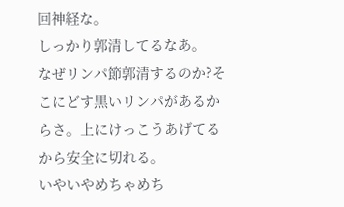回神経な。
しっかり郭清してるなあ。
なぜリンパ節郭清するのか?そこにどす黒いリンパがあるからさ。上にけっこうあげてるから安全に切れる。
いやいやめちゃめち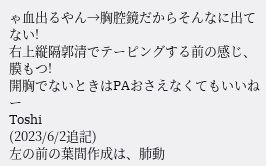ゃ血出るやん→胸腔鏡だからそんなに出てない!
右上縦隔郭清でテーピングする前の感じ、膜もつ!
開胸でないときはPAおさえなくてもいいねー
Toshi
(2023/6/2追記)
左の前の葉間作成は、肺動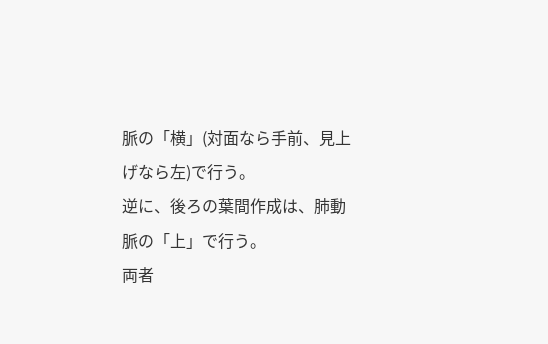脈の「横」(対面なら手前、見上げなら左)で行う。
逆に、後ろの葉間作成は、肺動脈の「上」で行う。
両者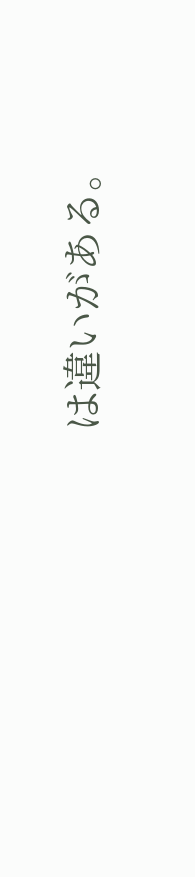は違いがある。